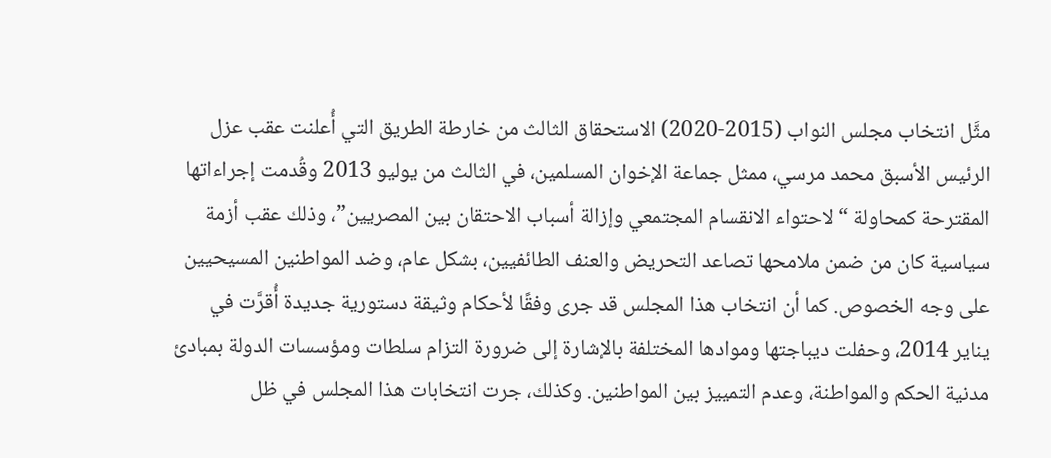مثَّل انتخاب مجلس النواب (2015-2020) الاستحقاق الثالث من خارطة الطريق التي أُعلنت عقب عزل الرئيس الأسبق محمد مرسي، ممثل جماعة الإخوان المسلمين، في الثالث من يوليو 2013 وقُدمت إجراءاتها المقترحة كمحاولة “لاحتواء الانقسام المجتمعي وإزالة أسباب الاحتقان بين المصريين”، وذلك عقب أزمة سياسية كان من ضمن ملامحها تصاعد التحريض والعنف الطائفيين، بشكل عام، وضد المواطنين المسيحيين على وجه الخصوص. كما أن انتخاب هذا المجلس قد جرى وفقًا لأحكام وثيقة دستورية جديدة أُقرَّت في يناير 2014، وحفلت ديباجتها وموادها المختلفة بالإشارة إلى ضرورة التزام سلطات ومؤسسات الدولة بمبادئ مدنية الحكم والمواطنة، وعدم التمييز بين المواطنين. وكذلك، جرت انتخابات هذا المجلس في ظل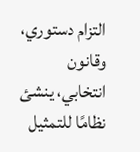التزام دستوري، وقانون انتخابي، ينشئ نظامًا للتمثيل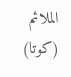الملائم (كوتا)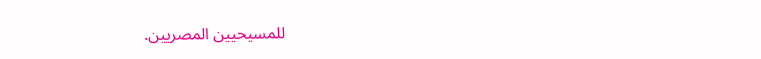للمسيحيين المصريين.